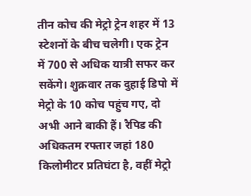तीन कोच की मेट्रो ट्रेन शहर में 13 स्टेशनों के बीच चलेगी। एक ट्रेन में 700 से अधिक यात्री सफर कर सकेंगे। शुक्रवार तक दुहाई डिपो में मेट्रो के 10 कोच पहुंच गए, दो अभी आने बाकी हैं। रैपिड की अधिकतम रफ्तार जहां 180 किलोमीटर प्रतिघंटा है, वहीं मेट्रो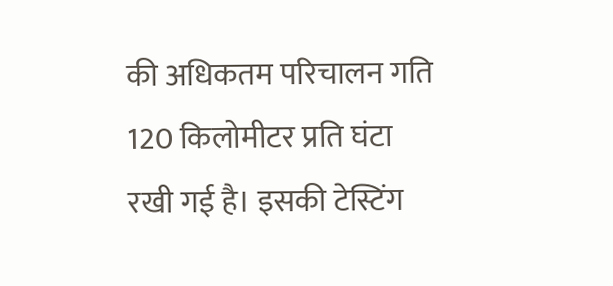की अधिकतम परिचालन गति 120 किलोमीटर प्रति घंटा रखी गई है। इसकी टेस्टिंग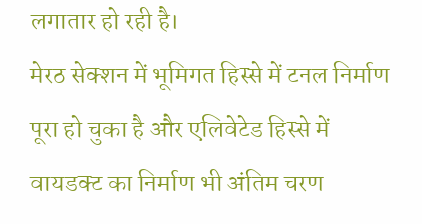लगातार हो रही है।
मेरठ सेक्शन में भूमिगत हिस्से में टनल निर्माण पूरा हो चुका है और एलिवेटेड हिस्से में वायडक्ट का निर्माण भी अंतिम चरण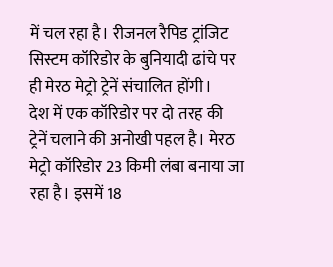में चल रहा है। रीजनल रैपिड ट्रांजिट सिस्टम कॉरिडोर के बुनियादी ढांचे पर ही मेरठ मेट्रो ट्रेनें संचालित होंगी।
देश में एक कॉरिडोर पर दो तरह की ट्रेनें चलाने की अनोखी पहल है। मेरठ मेट्रो कॉरिडोर 23 किमी लंबा बनाया जा रहा है। इसमें 18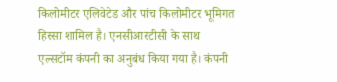किलोमीटर एलिवेटेड और पांच किलोमीटर भूमिगत हिस्सा शामिल है। एनसीआरटीसी के साथ एल्सटॉम कंपनी का अनुबंध किया गया है। कंपनी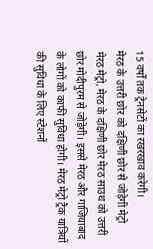15 वर्षों तक ट्रेनसेटों का रखरखाव करेगी।
मेरठ के उत्तरी छोर को दक्षिणी छोर से जोड़ेगी मेट्रो
मेरठ मेट्रो, मेरठ के दक्षिणी छोर मेरठ साउथ को उत्तरी छोर मोदीपुरम से जोड़ेगी। इससे मेरठ और गाजियाबाद के लोगों को काफी सुविधा होगी। मेरठ मेट्रो ट्रैक यात्रियों की सुविधा के लिए स्टेशनों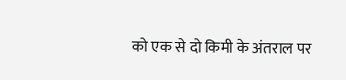को एक से दो किमी के अंतराल पर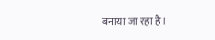बनाया जा रहा है।